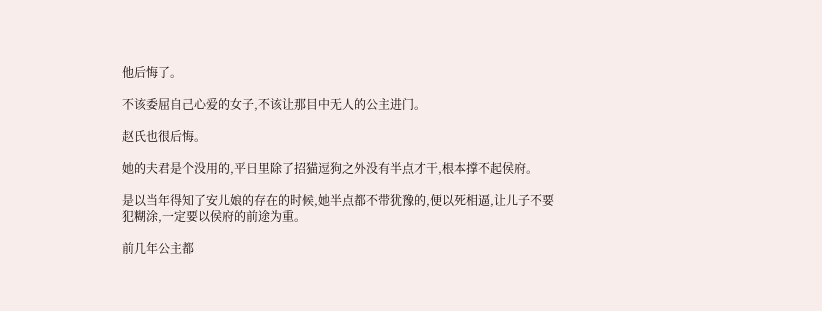他后悔了。

不该委屈自己心爱的女子,不该让那目中无人的公主进门。

赵氏也很后悔。

她的夫君是个没用的,平日里除了招猫逗狗之外没有半点才干,根本撑不起侯府。

是以当年得知了安儿娘的存在的时候,她半点都不带犹豫的,便以死相逼,让儿子不要犯糊涂,一定要以侯府的前途为重。

前几年公主都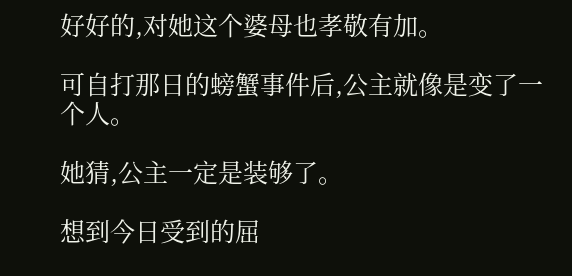好好的,对她这个婆母也孝敬有加。

可自打那日的螃蟹事件后,公主就像是变了一个人。

她猜,公主一定是装够了。

想到今日受到的屈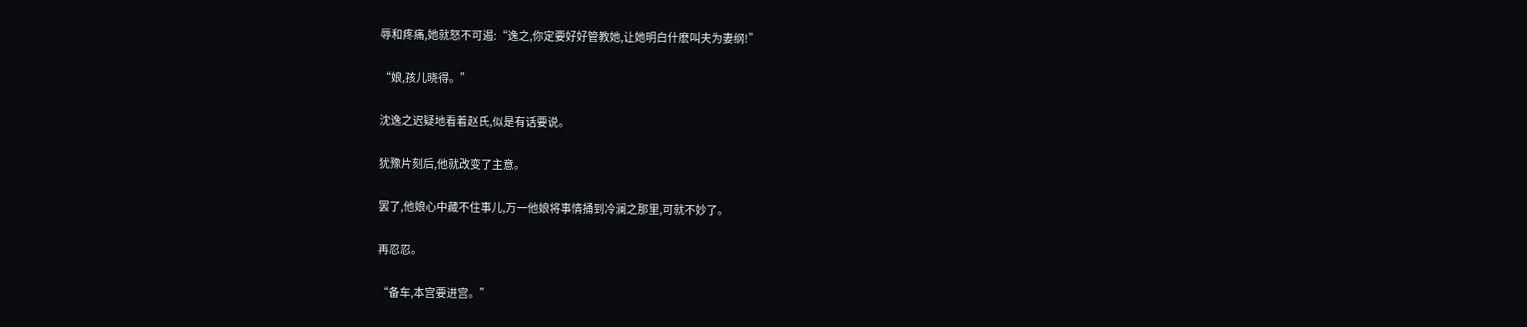辱和疼痛,她就怒不可遏:“逸之,你定要好好管教她,让她明白什麽叫夫为妻纲!”

“娘,孩儿晓得。”

沈逸之迟疑地看着赵氏,似是有话要说。

犹豫片刻后,他就改变了主意。

罢了,他娘心中藏不住事儿,万一他娘将事情捅到冷澜之那里,可就不妙了。

再忍忍。

“备车,本宫要进宫。”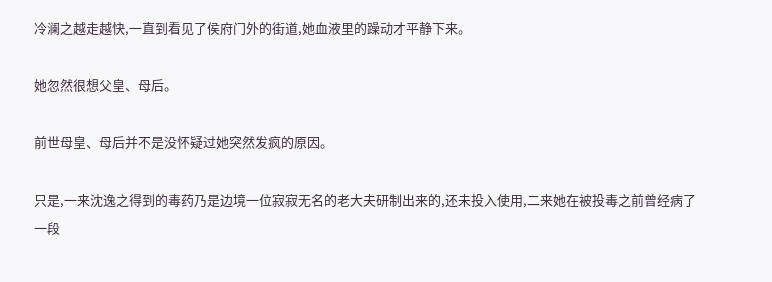冷澜之越走越快,一直到看见了侯府门外的街道,她血液里的躁动才平静下来。

她忽然很想父皇、母后。

前世母皇、母后并不是没怀疑过她突然发疯的原因。

只是,一来沈逸之得到的毒药乃是边境一位寂寂无名的老大夫研制出来的,还未投入使用,二来她在被投毒之前曾经病了一段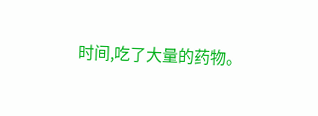时间,吃了大量的药物。